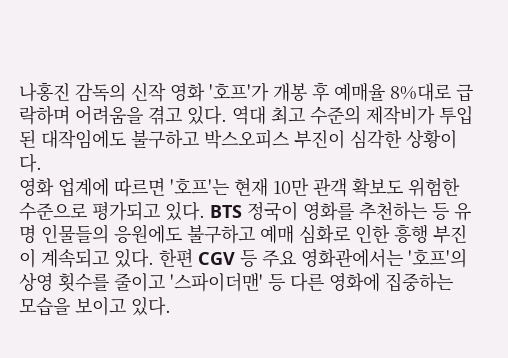나홍진 감독의 신작 영화 '호프'가 개봉 후 예매율 8%대로 급락하며 어려움을 겪고 있다. 역대 최고 수준의 제작비가 투입된 대작임에도 불구하고 박스오피스 부진이 심각한 상황이다.
영화 업계에 따르면 '호프'는 현재 10만 관객 확보도 위험한 수준으로 평가되고 있다. BTS 정국이 영화를 추천하는 등 유명 인물들의 응원에도 불구하고 예매 심화로 인한 흥행 부진이 계속되고 있다. 한편 CGV 등 주요 영화관에서는 '호프'의 상영 횟수를 줄이고 '스파이더맨' 등 다른 영화에 집중하는 모습을 보이고 있다.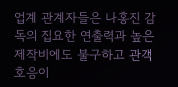업계 관계자들은 나홍진 감독의 집요한 연출력과 높은 제작비에도 불구하고 관객 호응이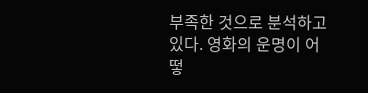부족한 것으로 분석하고 있다. 영화의 운명이 어떻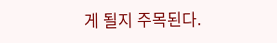게 될지 주목된다.